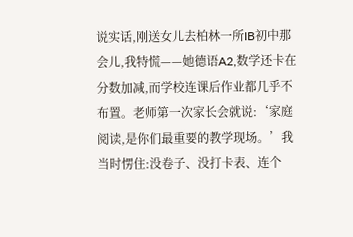说实话,刚送女儿去柏林一所IB初中那会儿,我特慌——她德语A2,数学还卡在分数加减,而学校连课后作业都几乎不布置。老师第一次家长会就说:‘家庭阅读,是你们最重要的教学现场。’我当时愣住:没卷子、没打卡表、连个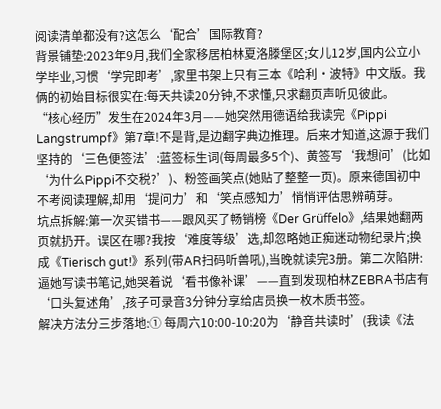阅读清单都没有?这怎么‘配合’国际教育?
背景铺垫:2023年9月,我们全家移居柏林夏洛滕堡区;女儿12岁,国内公立小学毕业,习惯‘学完即考’,家里书架上只有三本《哈利·波特》中文版。我俩的初始目标很实在:每天共读20分钟,不求懂,只求翻页声听见彼此。
“核心经历”发生在2024年3月——她突然用德语给我读完《Pippi Langstrumpf》第7章!不是背,是边翻字典边推理。后来才知道,这源于我们坚持的‘三色便签法’:蓝签标生词(每周最多5个)、黄签写‘我想问’(比如‘为什么Pippi不交税?’)、粉签画笑点(她贴了整整一页)。原来德国初中不考阅读理解,却用‘提问力’和‘笑点感知力’悄悄评估思辨萌芽。
坑点拆解:第一次买错书——跟风买了畅销榜《Der Grüffelo》,结果她翻两页就扔开。误区在哪?我按‘难度等级’选,却忽略她正痴迷动物纪录片;换成《Tierisch gut!》系列(带AR扫码听兽吼),当晚就读完3册。第二次陷阱:逼她写读书笔记,她哭着说‘看书像补课’——直到发现柏林ZEBRA书店有‘口头复述角’,孩子可录音3分钟分享给店员换一枚木质书签。
解决方法分三步落地:① 每周六10:00-10:20为‘静音共读时’(我读《法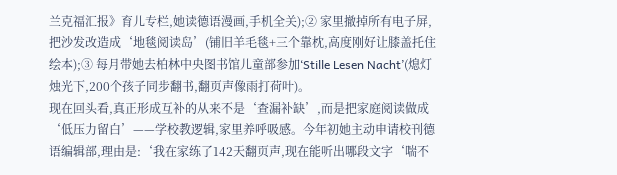兰克福汇报》育儿专栏,她读德语漫画,手机全关);② 家里撤掉所有电子屏,把沙发改造成‘地毯阅读岛’(铺旧羊毛毯+三个靠枕,高度刚好让膝盖托住绘本);③ 每月带她去柏林中央图书馆儿童部参加‘Stille Lesen Nacht’(熄灯烛光下,200个孩子同步翻书,翻页声像雨打荷叶)。
现在回头看,真正形成互补的从来不是‘查漏补缺’,而是把家庭阅读做成‘低压力留白’——学校教逻辑,家里养呼吸感。今年初她主动申请校刊德语编辑部,理由是:‘我在家练了142天翻页声,现在能听出哪段文字‘喘不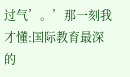过气’。’那一刻我才懂:国际教育最深的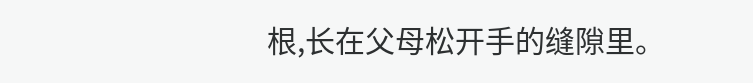根,长在父母松开手的缝隙里。